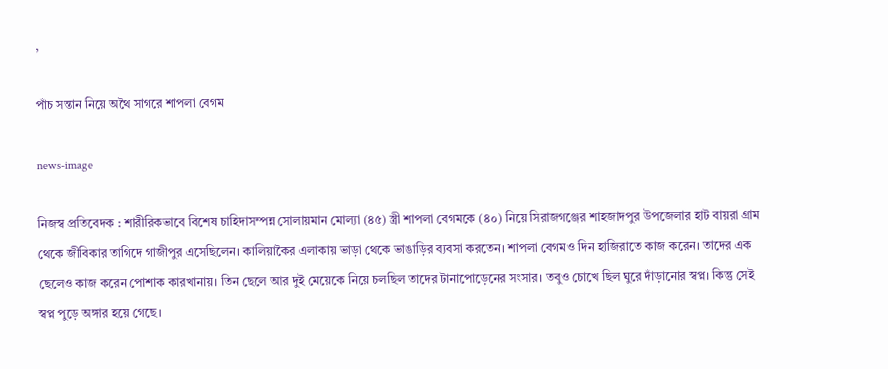,

পাঁচ সন্তান নিয়ে অথৈ সাগরে শাপলা বেগম

news-image

নিজস্ব প্রতিবেদক : শারীরিকভাবে বিশেষ চাহিদাসম্পন্ন সোলায়মান মোল্যা (৪৫) স্ত্রী শাপলা বেগমকে (৪০) নিয়ে সিরাজগঞ্জের শাহজাদপুর উপজেলার হাট বায়রা গ্রাম থেকে জীবিকার তাগিদে গাজীপুর এসেছিলেন। কালিয়াকৈর এলাকায় ভাড়া থেকে ভাঙাড়ির ব্যবসা করতেন। শাপলা বেগমও দিন হাজিরাতে কাজ করেন। তাদের এক ছেলেও কাজ করেন পোশাক কারখানায়। তিন ছেলে আর দুই মেয়েকে নিয়ে চলছিল তাদের টানাপোড়েনের সংসার। তবুও চোখে ছিল ঘুরে দাঁড়ানোর স্বপ্ন। কিন্তু সেই স্বপ্ন পুড়ে অঙ্গার হয়ে গেছে।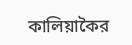কালিয়াকৈর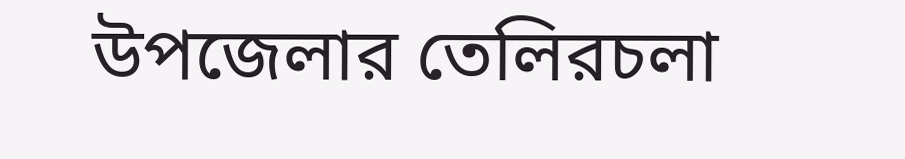উপজেলার তেলিরচলা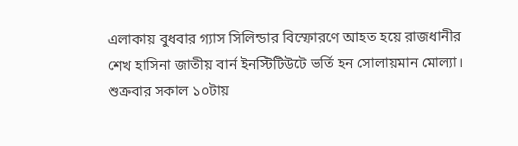এলাকায় বুধবার গ্যাস সিলিন্ডার বিস্ফোরণে আহত হয়ে রাজধানীর শেখ হাসিনা জাতীয় বার্ন ইনস্টিটিউটে ভর্তি হন সোলায়মান মোল্যা। শুক্রবার সকাল ১০টায়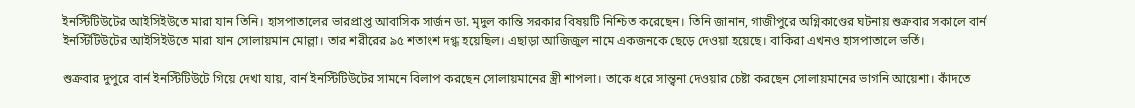ইনস্টিটিউটের আইসিইউতে মারা যান তিনি। হাসপাতালের ভারপ্রাপ্ত আবাসিক সার্জন ডা. মৃদুল কান্তি সরকার বিষয়টি নিশ্চিত করেছেন। তিনি জানান, গাজীপুরে অগ্নিকাণ্ডের ঘটনায় শুক্রবার সকালে বার্ন ইনস্টিটিউটের আইসিইউতে মারা যান সোলায়মান মোল্লা। তার শরীরের ৯৫ শতাংশ দগ্ধ হয়েছিল। এছাড়া আজিজুল নামে একজনকে ছেড়ে দেওয়া হয়েছে। বাকিরা এখনও হাসপাতালে ভর্তি।

শুক্রবার দুপুরে বার্ন ইনস্টিটিউটে গিয়ে দেখা যায়, বার্ন ইনস্টিটিউটের সামনে বিলাপ করছেন সোলায়মানের স্ত্রী শাপলা। তাকে ধরে সান্ত্বনা দেওয়ার চেষ্টা করছেন সোলায়মানের ভাগনি আয়েশা। কাঁদতে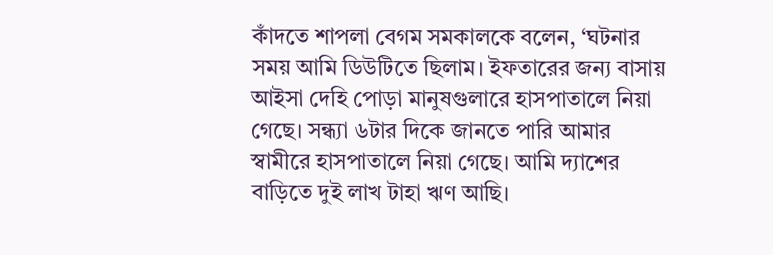কাঁদতে শাপলা বেগম সমকালকে বলেন, ‘ঘটনার সময় আমি ডিউটিতে ছিলাম। ইফতারের জন্য বাসায় আইসা দেহি পোড়া মানুষগুলারে হাসপাতালে নিয়া গেছে। সন্ধ্যা ৬টার দিকে জানতে পারি আমার স্বামীরে হাসপাতালে নিয়া গেছে। আমি দ্যাশের বাড়িতে দুই লাখ টাহা ঋণ আছি।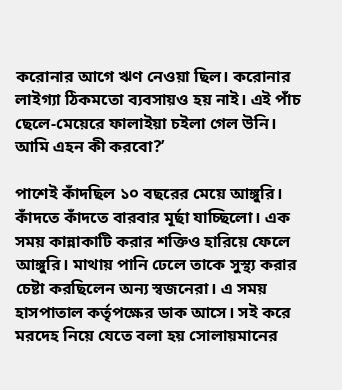করোনার আগে ঋণ নেওয়া ছিল। করোনার লাইগ্যা ঠিকমতো ব্যবসায়ও হয় নাই। এই পাঁচ ছেলে-মেয়েরে ফালাইয়া চইলা গেল উনি। আমি এহন কী করবো?’

পাশেই কাঁদছিল ১০ বছরের মেয়ে আঙ্গুরি। কাঁদতে কাঁদতে বারবার মূর্ছা যাচ্ছিলো। এক সময় কান্নাকাটি করার শক্তিও হারিয়ে ফেলে আঙ্গুরি। মাথায় পানি ঢেলে তাকে সুস্থ্য করার চেষ্টা করছিলেন অন্য স্বজনেরা। এ সময় হাসপাতাল কর্তৃপক্ষের ডাক আসে। সই করে মরদেহ নিয়ে যেতে বলা হয় সোলায়মানের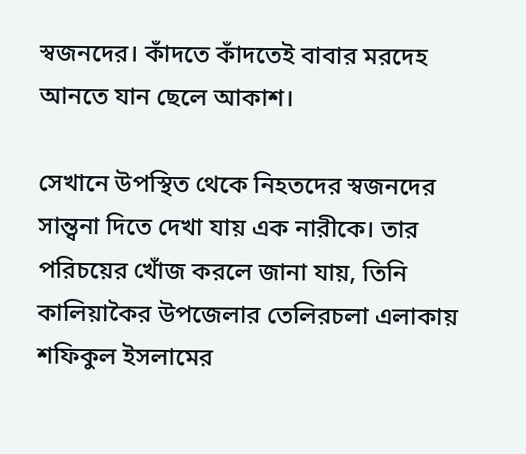স্বজনদের। কাঁদতে কাঁদতেই বাবার মরদেহ আনতে যান ছেলে আকাশ।

সেখানে উপস্থিত থেকে নিহতদের স্বজনদের সান্ত্বনা দিতে দেখা যায় এক নারীকে। তার পরিচয়ের খোঁজ করলে জানা যায়, তিনি কালিয়াকৈর উপজেলার তেলিরচলা এলাকায় শফিকুল ইসলামের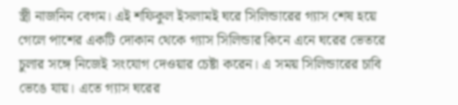স্ত্রী নাজনিন বেগম। এই শফিকুল ইসলামই ঘরে সিলিন্ডারের গ্যাস শেষ হয়ে গেলে পাশের একটি দোকান থেকে গ্যাস সিলিন্ডার কিনে এনে ঘরের ভেতরে চুলার সঙ্গে নিজেই সংযোগ দেওয়ার চেষ্টা করেন। এ সময় সিলিন্ডারের চাবি ভেঙে যায়। এতে গ্যাস ঘরের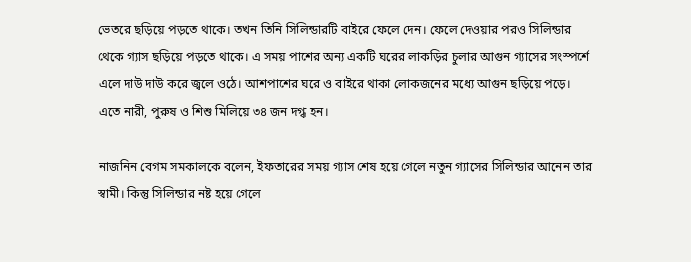ভেতরে ছড়িয়ে পড়তে থাকে। তখন তিনি সিলিন্ডারটি বাইরে ফেলে দেন। ফেলে দেওয়ার পরও সিলিন্ডার থেকে গ্যাস ছড়িয়ে পড়তে থাকে। এ সময় পাশের অন্য একটি ঘরের লাকড়ির চুলার আগুন গ্যাসের সংস্পর্শে এলে দাউ দাউ করে জ্বলে ওঠে। আশপাশের ঘরে ও বাইরে থাকা লোকজনের মধ্যে আগুন ছড়িয়ে পড়ে। এতে নারী, পুরুষ ও শিশু মিলিয়ে ৩৪ জন দগ্ধ হন।

নাজনিন বেগম সমকালকে বলেন, ইফতারের সময় গ্যাস শেষ হয়ে গেলে নতুন গ্যাসের সিলিন্ডার আনেন তার স্বামী। কিন্তু সিলিন্ডার নষ্ট হয়ে গেলে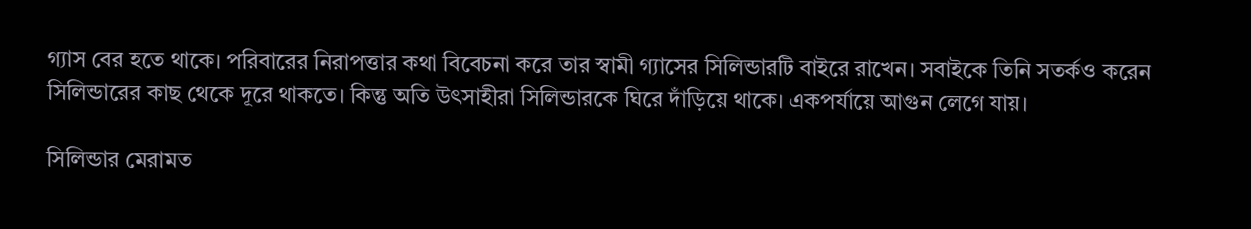গ্যাস বের হতে থাকে। পরিবারের নিরাপত্তার কথা বিবেচনা করে তার স্বামী গ্যাসের সিলিন্ডারটি বাইরে রাখেন। সবাইকে তিনি সতর্কও করেন সিলিন্ডারের কাছ থেকে দূরে থাকতে। কিন্তু অতি উৎসাহীরা সিলিন্ডারকে ঘিরে দাঁড়িয়ে থাকে। একপর্যায়ে আগুন লেগে যায়।

সিলিন্ডার মেরামত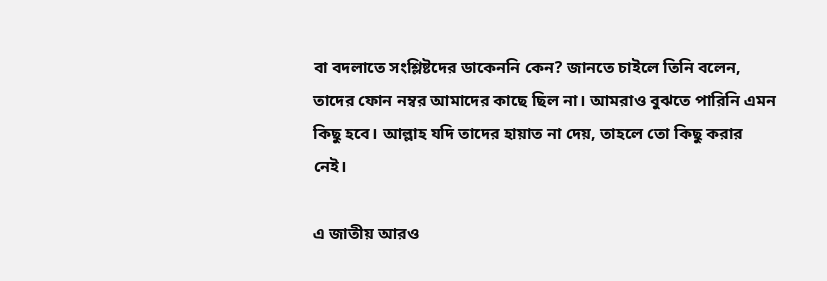বা বদলাতে সংশ্লিষ্টদের ডাকেননি কেন? জানতে চাইলে তিনি বলেন, তাদের ফোন নম্বর আমাদের কাছে ছিল না। আমরাও বুঝতে পারিনি এমন কিছু হবে। আল্লাহ যদি তাদের হায়াত না দেয়, তাহলে তো কিছু করার নেই।

এ জাতীয় আরও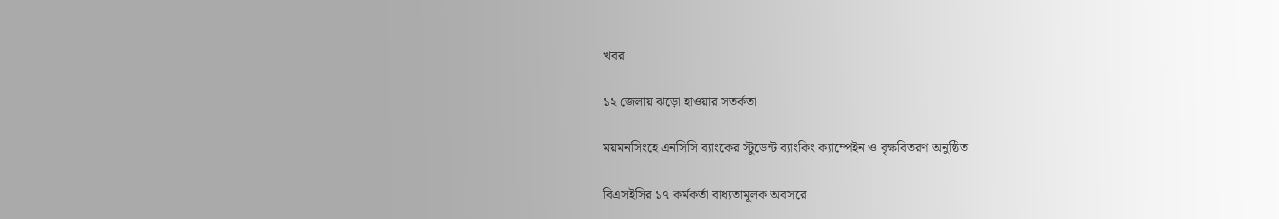খবর

১২ জেলায় ঝড়ো হাওয়ার সতর্কতা

ময়মনসিংহে এনসিসি ব্যাংকের স্টুডেন্ট ব্যাংকিং ক্যাম্পেইন ও বৃক্ষবিতরণ অনুষ্ঠিত

বিএসইসির ১৭ কর্মকর্তা বাধ্যতামূলক অবসরে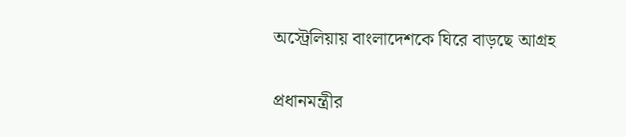অস্ট্রেলিয়ায় বাংলাদেশকে ঘিরে বাড়ছে আগ্রহ

প্রধানমন্ত্রীর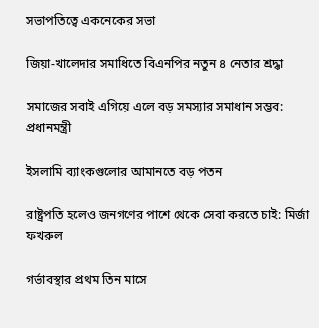সভাপতিত্বে একনেকের সভা

জিয়া-খালেদার সমাধিতে বিএনপির নতুন ৪ নেতার শ্রদ্ধা

সমাজের সবাই এগিয়ে এলে বড় সমস্যার সমাধান সম্ভব: প্রধানমন্ত্রী

ইসলামি ব্যাংকগুলোর আমানতে বড় পতন

রাষ্ট্রপতি হলেও জনগণের পাশে থেকে সেবা করতে চাই: মির্জা ফখরুল

গর্ভাবস্থার প্রথম তিন মাসে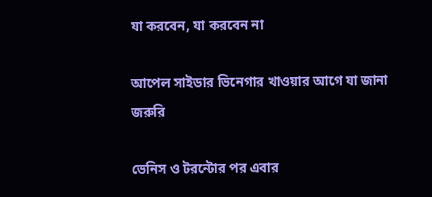যা করবেন, যা করবেন না

আপেল সাইডার ভিনেগার খাওয়ার আগে যা জানা জরুরি

ভেনিস ও টরন্টোর পর এবার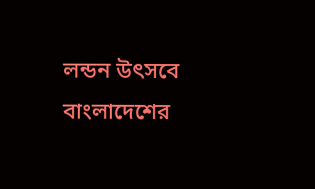লন্ডন উৎসবে বাংলাদেশের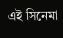এই সিনেমা